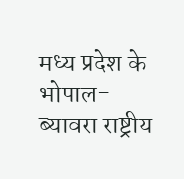मध्य प्रदेश के भोपाल-ब्यावरा राष्ट्रीय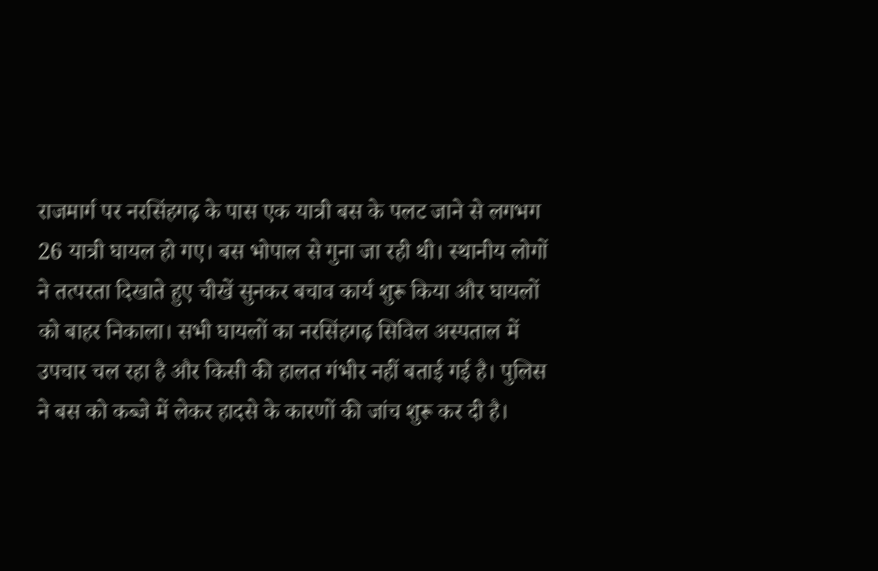राजमार्ग पर नरसिंहगढ़ के पास एक यात्री बस के पलट जाने से लगभग 26 यात्री घायल हो गए। बस भोपाल से गुना जा रही थी। स्थानीय लोगों ने तत्परता दिखाते हुए चीखें सुनकर बचाव कार्य शुरू किया और घायलों को बाहर निकाला। सभी घायलों का नरसिंहगढ़ सिविल अस्पताल में उपचार चल रहा है और किसी की हालत गंभीर नहीं बताई गई है। पुलिस ने बस को कब्जे में लेकर हादसे के कारणों की जांच शुरू कर दी है।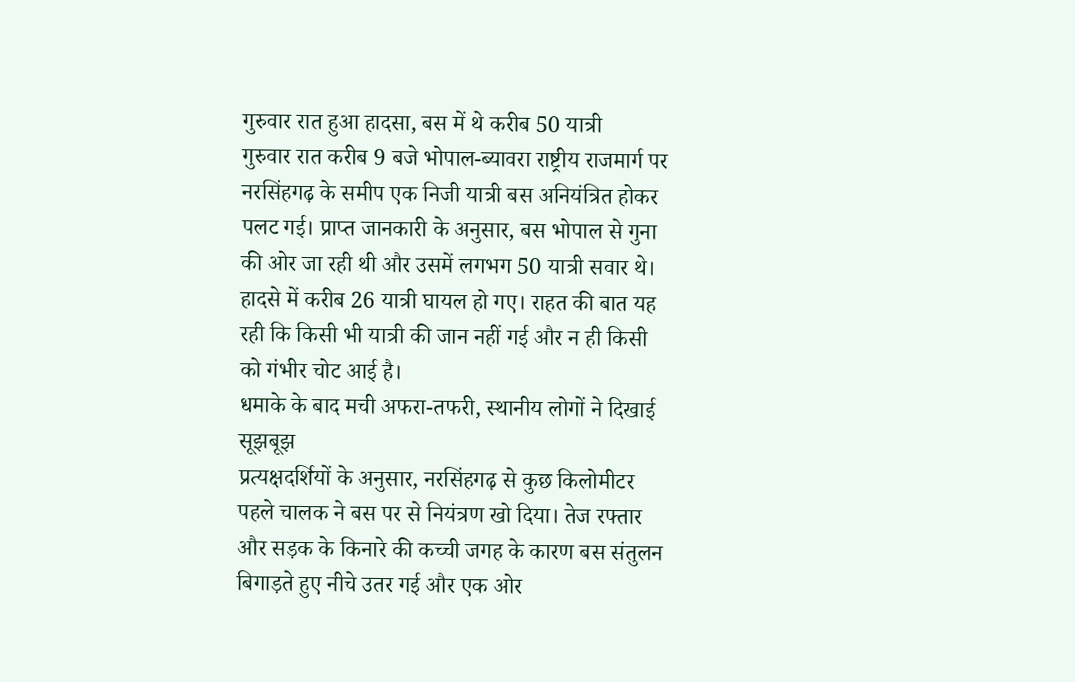गुरुवार रात हुआ हादसा, बस में थे करीब 50 यात्री
गुरुवार रात करीब 9 बजे भोपाल-ब्यावरा राष्ट्रीय राजमार्ग पर नरसिंहगढ़ के समीप एक निजी यात्री बस अनियंत्रित होकर पलट गई। प्राप्त जानकारी के अनुसार, बस भोपाल से गुना की ओर जा रही थी और उसमें लगभग 50 यात्री सवार थे। हादसे में करीब 26 यात्री घायल हो गए। राहत की बात यह रही कि किसी भी यात्री की जान नहीं गई और न ही किसी को गंभीर चोट आई है।
धमाके के बाद मची अफरा-तफरी, स्थानीय लोगों ने दिखाई सूझबूझ
प्रत्यक्षदर्शियों के अनुसार, नरसिंहगढ़ से कुछ किलोमीटर पहले चालक ने बस पर से नियंत्रण खो दिया। तेज रफ्तार और सड़क के किनारे की कच्ची जगह के कारण बस संतुलन बिगाड़ते हुए नीचे उतर गई और एक ओर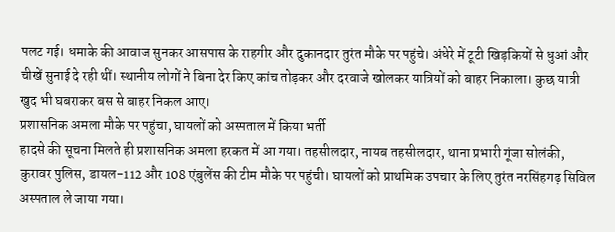पलट गई। धमाके की आवाज सुनकर आसपास के राहगीर और दुकानदार तुरंत मौके पर पहुंचे। अंधेरे में टूटी खिड़कियों से धुआं और चीखें सुनाई दे रही थीं। स्थानीय लोगों ने बिना देर किए कांच तोड़कर और दरवाजे खोलकर यात्रियों को बाहर निकाला। कुछ यात्री खुद भी घबराकर बस से बाहर निकल आए।
प्रशासनिक अमला मौके पर पहुंचा, घायलों को अस्पताल में किया भर्ती
हादसे की सूचना मिलते ही प्रशासनिक अमला हरकत में आ गया। तहसीलदार, नायब तहसीलदार, थाना प्रभारी गूंजा सोलंकी, कुरावर पुलिस, डायल-112 और 108 एंबुलेंस की टीम मौके पर पहुंची। घायलों को प्राथमिक उपचार के लिए तुरंत नरसिंहगढ़ सिविल अस्पताल ले जाया गया।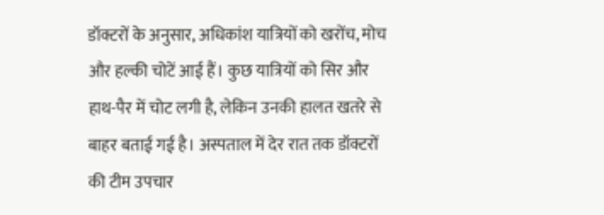डॉक्टरों के अनुसार, अधिकांश यात्रियों को खरोंच, मोच और हल्की चोटें आई हैं। कुछ यात्रियों को सिर और हाथ-पैर में चोट लगी है, लेकिन उनकी हालत खतरे से बाहर बताई गई है। अस्पताल में देर रात तक डॉक्टरों की टीम उपचार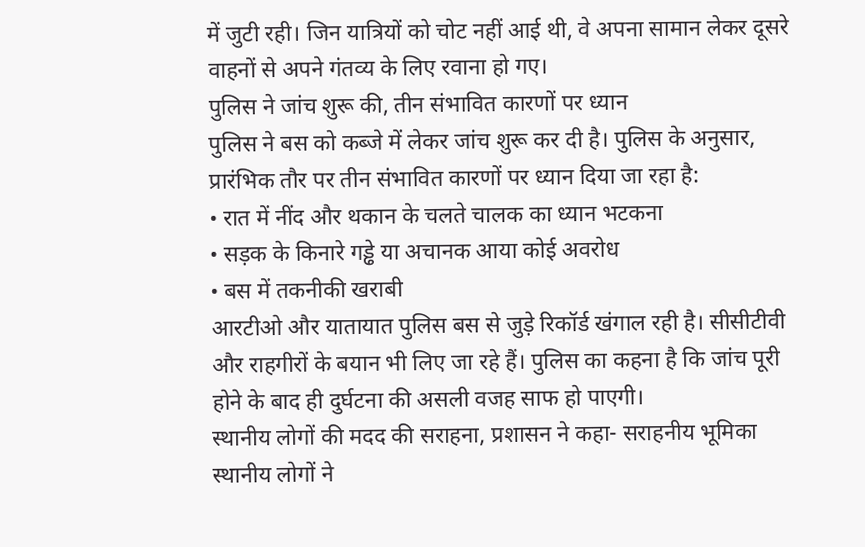में जुटी रही। जिन यात्रियों को चोट नहीं आई थी, वे अपना सामान लेकर दूसरे वाहनों से अपने गंतव्य के लिए रवाना हो गए।
पुलिस ने जांच शुरू की, तीन संभावित कारणों पर ध्यान
पुलिस ने बस को कब्जे में लेकर जांच शुरू कर दी है। पुलिस के अनुसार, प्रारंभिक तौर पर तीन संभावित कारणों पर ध्यान दिया जा रहा है:
• रात में नींद और थकान के चलते चालक का ध्यान भटकना
• सड़क के किनारे गड्ढे या अचानक आया कोई अवरोध
• बस में तकनीकी खराबी
आरटीओ और यातायात पुलिस बस से जुड़े रिकॉर्ड खंगाल रही है। सीसीटीवी और राहगीरों के बयान भी लिए जा रहे हैं। पुलिस का कहना है कि जांच पूरी होने के बाद ही दुर्घटना की असली वजह साफ हो पाएगी।
स्थानीय लोगों की मदद की सराहना, प्रशासन ने कहा- सराहनीय भूमिका
स्थानीय लोगों ने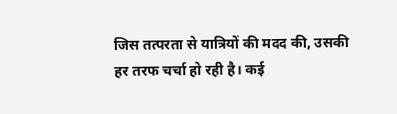जिस तत्परता से यात्रियों की मदद की, उसकी हर तरफ चर्चा हो रही है। कई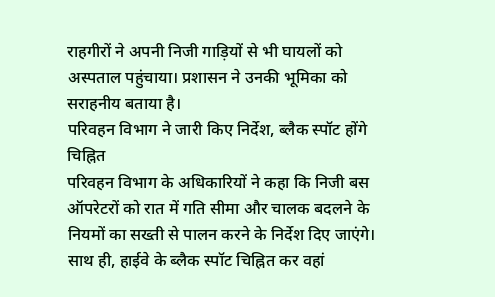राहगीरों ने अपनी निजी गाड़ियों से भी घायलों को अस्पताल पहुंचाया। प्रशासन ने उनकी भूमिका को सराहनीय बताया है।
परिवहन विभाग ने जारी किए निर्देश, ब्लैक स्पॉट होंगे चिह्नित
परिवहन विभाग के अधिकारियों ने कहा कि निजी बस ऑपरेटरों को रात में गति सीमा और चालक बदलने के नियमों का सख्ती से पालन करने के निर्देश दिए जाएंगे। साथ ही, हाईवे के ब्लैक स्पॉट चिह्नित कर वहां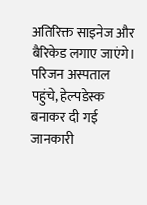अतिरिक्त साइनेज और बैरिकेड लगाए जाएंगे।
परिजन अस्पताल पहुंचे, हेल्पडेस्क बनाकर दी गई जानकारी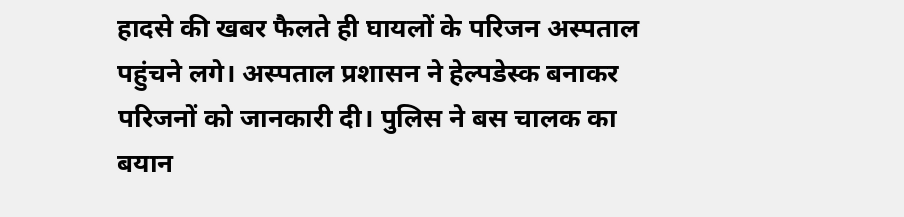हादसे की खबर फैलते ही घायलों के परिजन अस्पताल पहुंचने लगे। अस्पताल प्रशासन ने हेल्पडेस्क बनाकर परिजनों को जानकारी दी। पुलिस ने बस चालक का बयान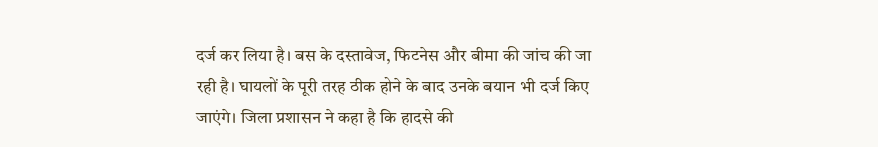दर्ज कर लिया है। बस के दस्तावेज, फिटनेस और बीमा की जांच की जा रही है। घायलों के पूरी तरह ठीक होने के बाद उनके बयान भी दर्ज किए जाएंगे। जिला प्रशासन ने कहा है कि हादसे की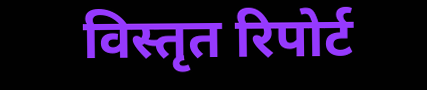विस्तृत रिपोर्ट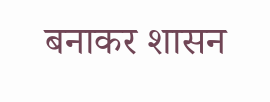बनाकर शासन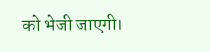को भेजी जाएगी।